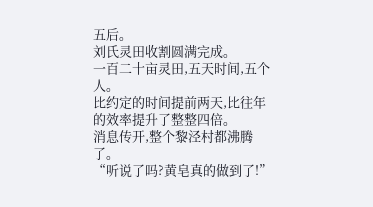五后。
刘氏灵田收割圆满完成。
一百二十亩灵田,五天时间,五个人。
比约定的时间提前两天,比往年的效率提升了整整四倍。
消息传开,整个黎泾村都沸腾了。
“听说了吗?黄皂真的做到了!”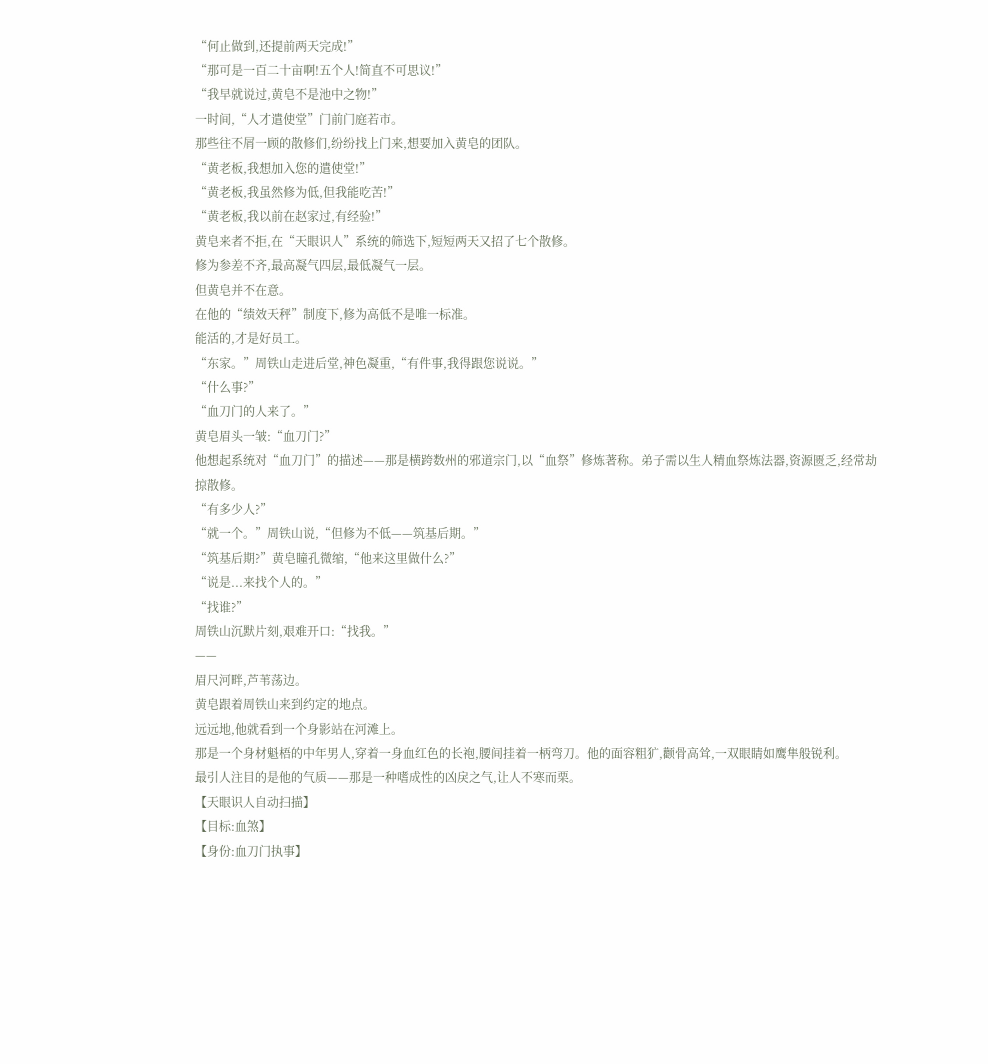“何止做到,还提前两天完成!”
“那可是一百二十亩啊!五个人!简直不可思议!”
“我早就说过,黄皂不是池中之物!”
一时间,“人才遣使堂”门前门庭若市。
那些往不屑一顾的散修们,纷纷找上门来,想要加入黄皂的团队。
“黄老板,我想加入您的遣使堂!”
“黄老板,我虽然修为低,但我能吃苦!”
“黄老板,我以前在赵家过,有经验!”
黄皂来者不拒,在“天眼识人”系统的筛选下,短短两天又招了七个散修。
修为参差不齐,最高凝气四层,最低凝气一层。
但黄皂并不在意。
在他的“绩效天秤”制度下,修为高低不是唯一标准。
能活的,才是好员工。
“东家。”周铁山走进后堂,神色凝重,“有件事,我得跟您说说。”
“什么事?”
“血刀门的人来了。”
黄皂眉头一皱:“血刀门?”
他想起系统对“血刀门”的描述——那是横跨数州的邪道宗门,以“血祭”修炼著称。弟子需以生人精血祭炼法器,资源匮乏,经常劫掠散修。
“有多少人?”
“就一个。”周铁山说,“但修为不低——筑基后期。”
“筑基后期?”黄皂瞳孔微缩,“他来这里做什么?”
“说是...来找个人的。”
“找谁?”
周铁山沉默片刻,艰难开口:“找我。”
——
眉尺河畔,芦苇荡边。
黄皂跟着周铁山来到约定的地点。
远远地,他就看到一个身影站在河滩上。
那是一个身材魁梧的中年男人,穿着一身血红色的长袍,腰间挂着一柄弯刀。他的面容粗犷,颧骨高耸,一双眼睛如鹰隼般锐利。
最引人注目的是他的气质——那是一种嗜成性的凶戾之气,让人不寒而栗。
【天眼识人自动扫描】
【目标:血煞】
【身份:血刀门执事】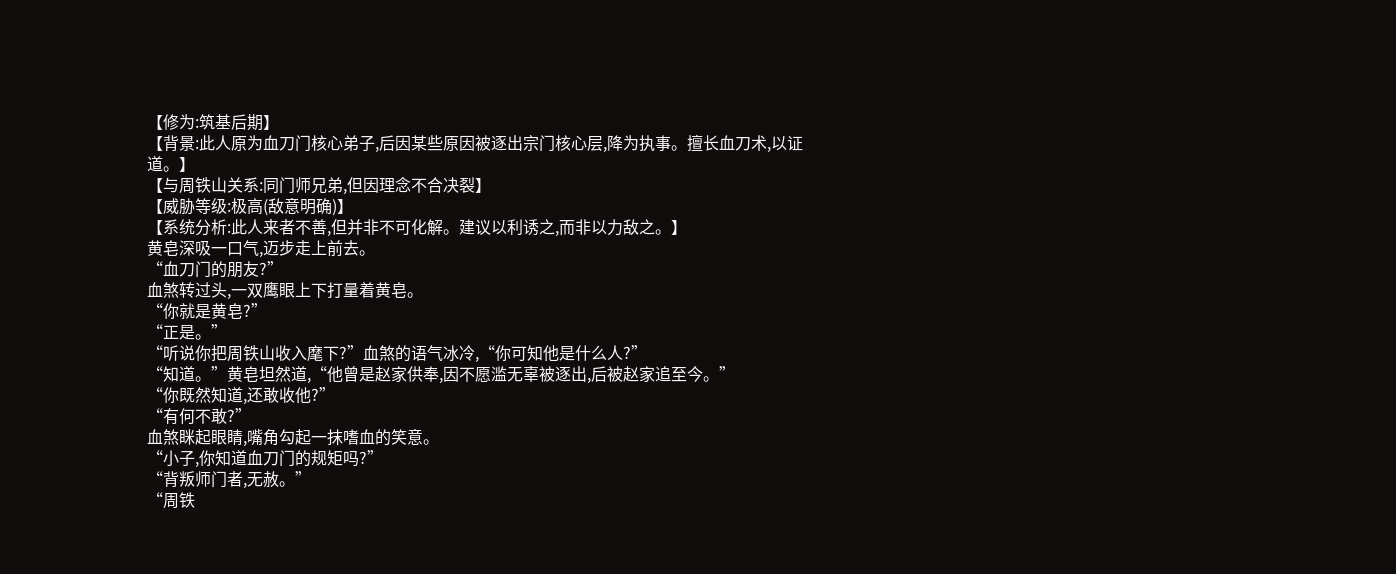【修为:筑基后期】
【背景:此人原为血刀门核心弟子,后因某些原因被逐出宗门核心层,降为执事。擅长血刀术,以证道。】
【与周铁山关系:同门师兄弟,但因理念不合决裂】
【威胁等级:极高(敌意明确)】
【系统分析:此人来者不善,但并非不可化解。建议以利诱之,而非以力敌之。】
黄皂深吸一口气,迈步走上前去。
“血刀门的朋友?”
血煞转过头,一双鹰眼上下打量着黄皂。
“你就是黄皂?”
“正是。”
“听说你把周铁山收入麾下?”血煞的语气冰冷,“你可知他是什么人?”
“知道。”黄皂坦然道,“他曾是赵家供奉,因不愿滥无辜被逐出,后被赵家追至今。”
“你既然知道,还敢收他?”
“有何不敢?”
血煞眯起眼睛,嘴角勾起一抹嗜血的笑意。
“小子,你知道血刀门的规矩吗?”
“背叛师门者,无赦。”
“周铁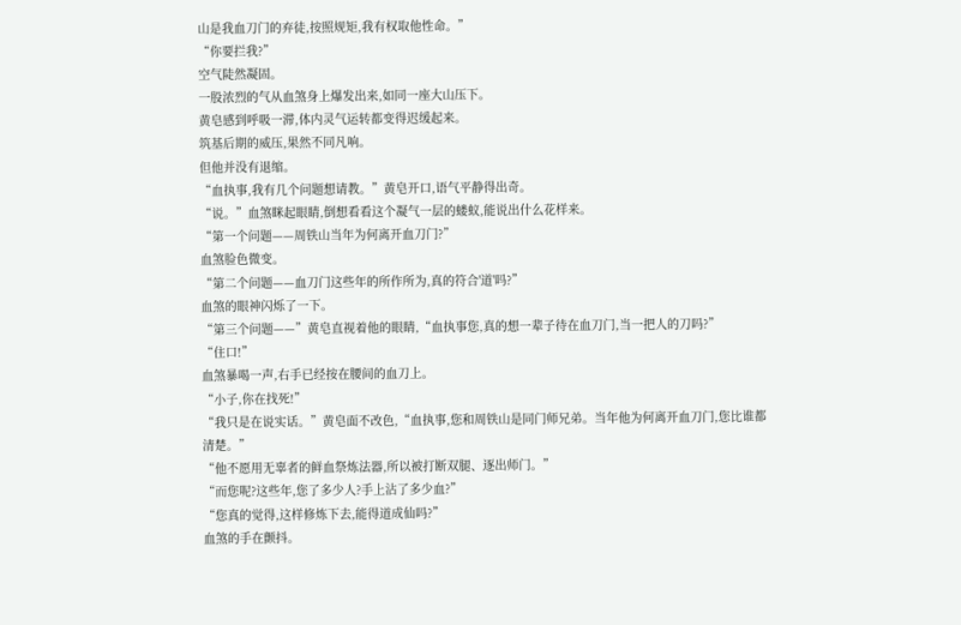山是我血刀门的弃徒,按照规矩,我有权取他性命。”
“你要拦我?”
空气陡然凝固。
一股浓烈的气从血煞身上爆发出来,如同一座大山压下。
黄皂感到呼吸一滞,体内灵气运转都变得迟缓起来。
筑基后期的威压,果然不同凡响。
但他并没有退缩。
“血执事,我有几个问题想请教。”黄皂开口,语气平静得出奇。
“说。”血煞眯起眼睛,倒想看看这个凝气一层的蝼蚁,能说出什么花样来。
“第一个问题——周铁山当年为何离开血刀门?”
血煞脸色微变。
“第二个问题——血刀门这些年的所作所为,真的符合'道'吗?”
血煞的眼神闪烁了一下。
“第三个问题——”黄皂直视着他的眼睛,“血执事您,真的想一辈子待在血刀门,当一把人的刀吗?”
“住口!”
血煞暴喝一声,右手已经按在腰间的血刀上。
“小子,你在找死!”
“我只是在说实话。”黄皂面不改色,“血执事,您和周铁山是同门师兄弟。当年他为何离开血刀门,您比谁都清楚。”
“他不愿用无辜者的鲜血祭炼法器,所以被打断双腿、逐出师门。”
“而您呢?这些年,您了多少人?手上沾了多少血?”
“您真的觉得,这样修炼下去,能得道成仙吗?”
血煞的手在颤抖。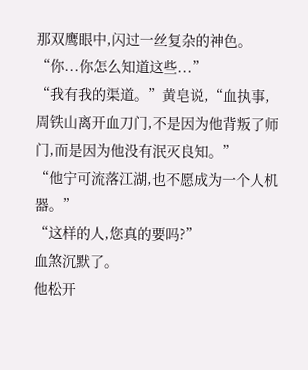那双鹰眼中,闪过一丝复杂的神色。
“你...你怎么知道这些...”
“我有我的渠道。”黄皂说,“血执事,周铁山离开血刀门,不是因为他背叛了师门,而是因为他没有泯灭良知。”
“他宁可流落江湖,也不愿成为一个人机器。”
“这样的人,您真的要吗?”
血煞沉默了。
他松开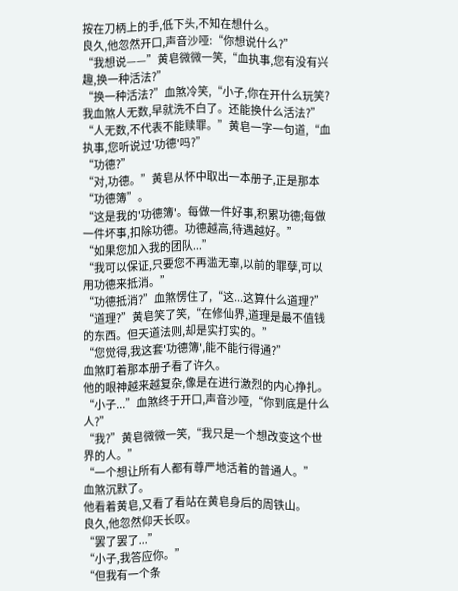按在刀柄上的手,低下头,不知在想什么。
良久,他忽然开口,声音沙哑:“你想说什么?”
“我想说——”黄皂微微一笑,“血执事,您有没有兴趣,换一种活法?”
“换一种活法?”血煞冷笑,“小子,你在开什么玩笑?我血煞人无数,早就洗不白了。还能换什么活法?”
“人无数,不代表不能赎罪。”黄皂一字一句道,“血执事,您听说过'功德'吗?”
“功德?”
“对,功德。”黄皂从怀中取出一本册子,正是那本“功德簿”。
“这是我的'功德簿'。每做一件好事,积累功德;每做一件坏事,扣除功德。功德越高,待遇越好。”
“如果您加入我的团队...”
“我可以保证,只要您不再滥无辜,以前的罪孽,可以用功德来抵消。”
“功德抵消?”血煞愣住了,“这...这算什么道理?”
“道理?”黄皂笑了笑,“在修仙界,道理是最不值钱的东西。但天道法则,却是实打实的。”
“您觉得,我这套'功德簿',能不能行得通?”
血煞盯着那本册子看了许久。
他的眼神越来越复杂,像是在进行激烈的内心挣扎。
“小子...”血煞终于开口,声音沙哑,“你到底是什么人?”
“我?”黄皂微微一笑,“我只是一个想改变这个世界的人。”
“一个想让所有人都有尊严地活着的普通人。”
血煞沉默了。
他看着黄皂,又看了看站在黄皂身后的周铁山。
良久,他忽然仰天长叹。
“罢了罢了...”
“小子,我答应你。”
“但我有一个条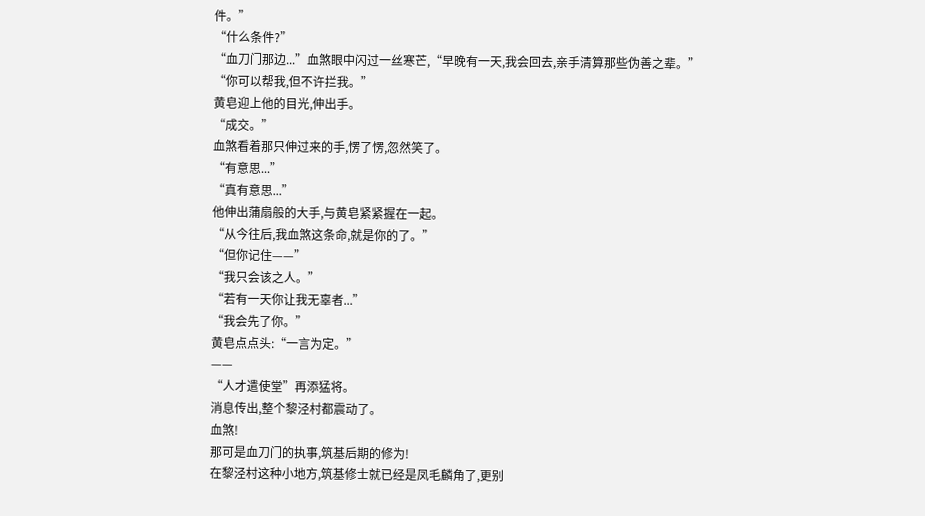件。”
“什么条件?”
“血刀门那边...”血煞眼中闪过一丝寒芒,“早晚有一天,我会回去,亲手清算那些伪善之辈。”
“你可以帮我,但不许拦我。”
黄皂迎上他的目光,伸出手。
“成交。”
血煞看着那只伸过来的手,愣了愣,忽然笑了。
“有意思...”
“真有意思...”
他伸出蒲扇般的大手,与黄皂紧紧握在一起。
“从今往后,我血煞这条命,就是你的了。”
“但你记住——”
“我只会该之人。”
“若有一天你让我无辜者...”
“我会先了你。”
黄皂点点头:“一言为定。”
——
“人才遣使堂”再添猛将。
消息传出,整个黎泾村都震动了。
血煞!
那可是血刀门的执事,筑基后期的修为!
在黎泾村这种小地方,筑基修士就已经是凤毛麟角了,更别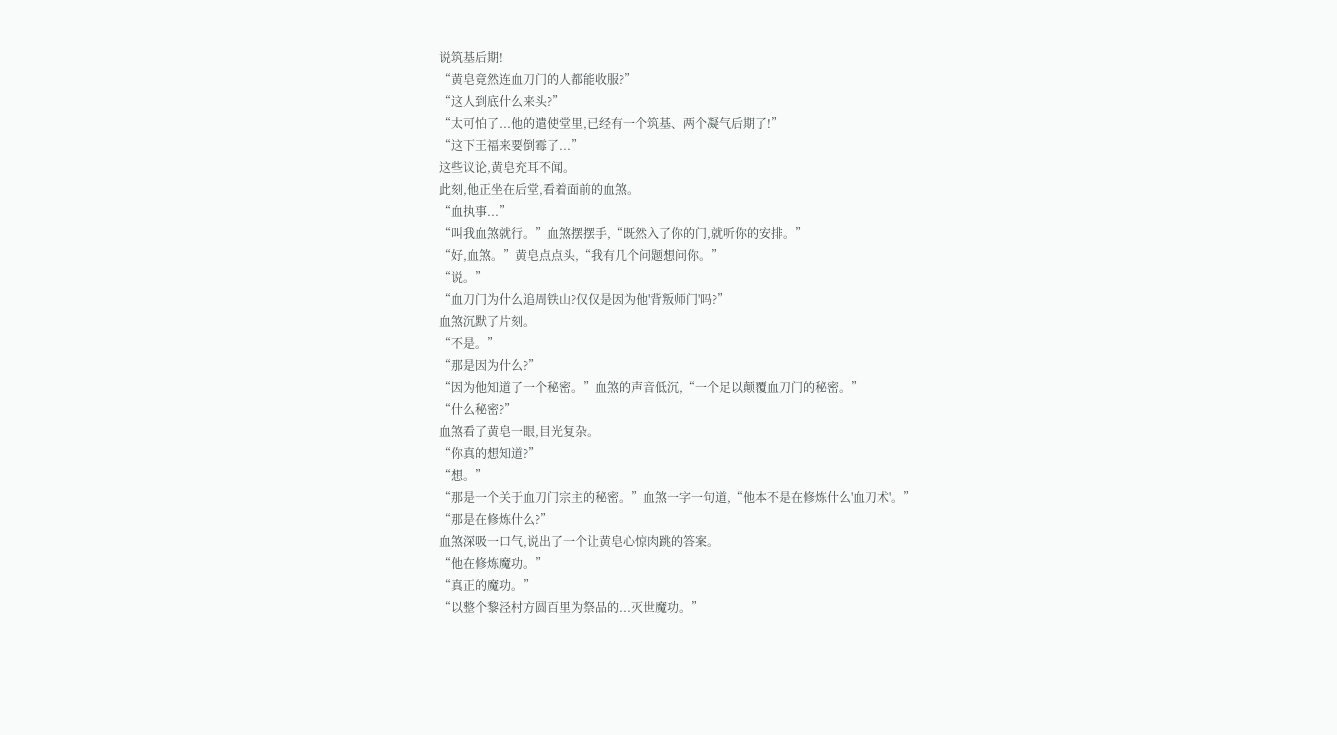说筑基后期!
“黄皂竟然连血刀门的人都能收服?”
“这人到底什么来头?”
“太可怕了...他的遣使堂里,已经有一个筑基、两个凝气后期了!”
“这下王福来要倒霉了...”
这些议论,黄皂充耳不闻。
此刻,他正坐在后堂,看着面前的血煞。
“血执事...”
“叫我血煞就行。”血煞摆摆手,“既然入了你的门,就听你的安排。”
“好,血煞。”黄皂点点头,“我有几个问题想问你。”
“说。”
“血刀门为什么追周铁山?仅仅是因为他'背叛师门'吗?”
血煞沉默了片刻。
“不是。”
“那是因为什么?”
“因为他知道了一个秘密。”血煞的声音低沉,“一个足以颠覆血刀门的秘密。”
“什么秘密?”
血煞看了黄皂一眼,目光复杂。
“你真的想知道?”
“想。”
“那是一个关于血刀门宗主的秘密。”血煞一字一句道,“他本不是在修炼什么'血刀术'。”
“那是在修炼什么?”
血煞深吸一口气,说出了一个让黄皂心惊肉跳的答案。
“他在修炼魔功。”
“真正的魔功。”
“以整个黎泾村方圆百里为祭品的...灭世魔功。”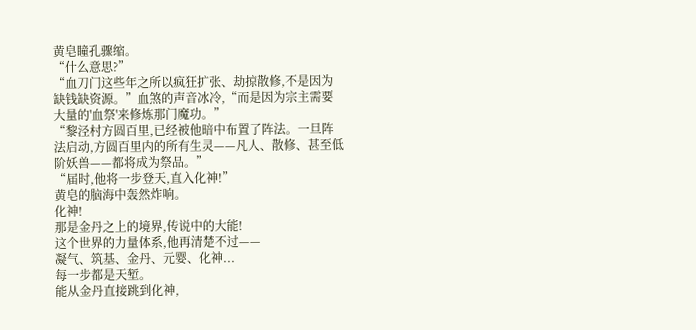黄皂瞳孔骤缩。
“什么意思?”
“血刀门这些年之所以疯狂扩张、劫掠散修,不是因为缺钱缺资源。”血煞的声音冰冷,“而是因为宗主需要大量的'血祭'来修炼那门魔功。”
“黎泾村方圆百里,已经被他暗中布置了阵法。一旦阵法启动,方圆百里内的所有生灵——凡人、散修、甚至低阶妖兽——都将成为祭品。”
“届时,他将一步登天,直入化神!”
黄皂的脑海中轰然炸响。
化神!
那是金丹之上的境界,传说中的大能!
这个世界的力量体系,他再清楚不过——
凝气、筑基、金丹、元婴、化神...
每一步都是天堑。
能从金丹直接跳到化神,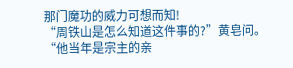那门魔功的威力可想而知!
“周铁山是怎么知道这件事的?”黄皂问。
“他当年是宗主的亲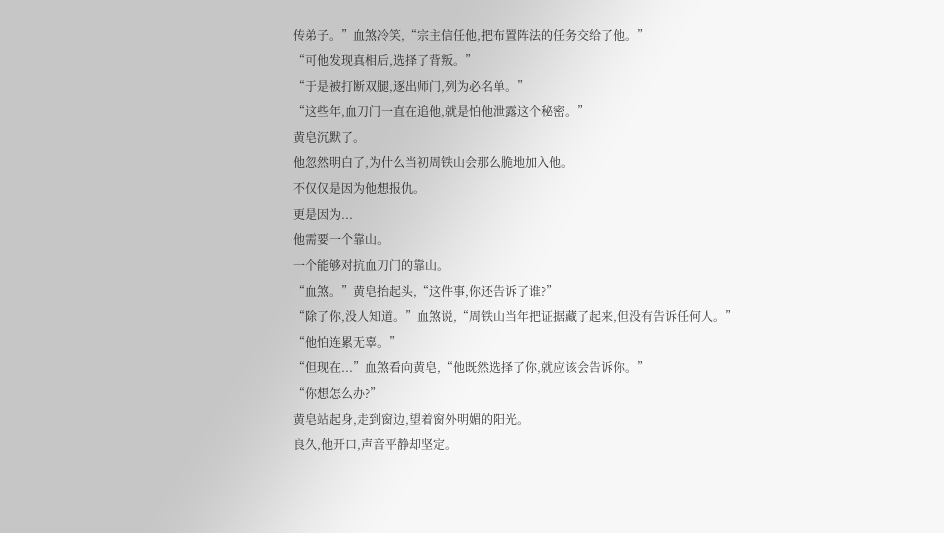传弟子。”血煞冷笑,“宗主信任他,把布置阵法的任务交给了他。”
“可他发现真相后,选择了背叛。”
“于是被打断双腿,逐出师门,列为必名单。”
“这些年,血刀门一直在追他,就是怕他泄露这个秘密。”
黄皂沉默了。
他忽然明白了,为什么当初周铁山会那么脆地加入他。
不仅仅是因为他想报仇。
更是因为...
他需要一个靠山。
一个能够对抗血刀门的靠山。
“血煞。”黄皂抬起头,“这件事,你还告诉了谁?”
“除了你,没人知道。”血煞说,“周铁山当年把证据藏了起来,但没有告诉任何人。”
“他怕连累无辜。”
“但现在...”血煞看向黄皂,“他既然选择了你,就应该会告诉你。”
“你想怎么办?”
黄皂站起身,走到窗边,望着窗外明媚的阳光。
良久,他开口,声音平静却坚定。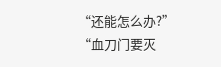“还能怎么办?”
“血刀门要灭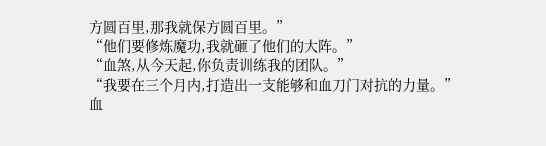方圆百里,那我就保方圆百里。”
“他们要修炼魔功,我就砸了他们的大阵。”
“血煞,从今天起,你负责训练我的团队。”
“我要在三个月内,打造出一支能够和血刀门对抗的力量。”
血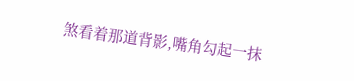煞看着那道背影,嘴角勾起一抹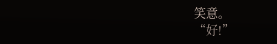笑意。
“好!”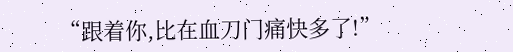“跟着你,比在血刀门痛快多了!”